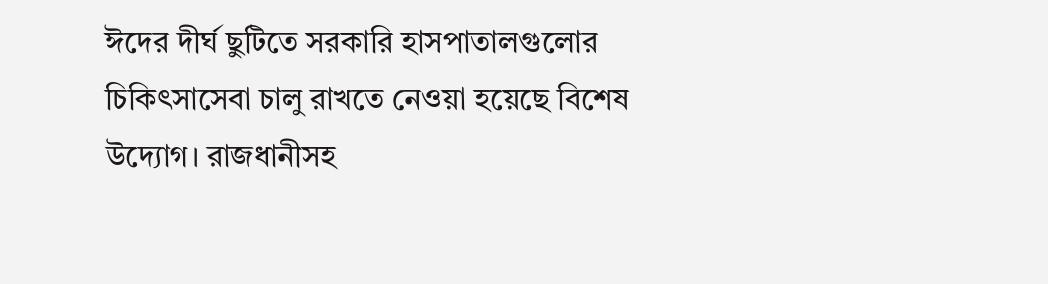ঈদের দীর্ঘ ছুটিতে সরকারি হাসপাতালগুলোর চিকিৎসাসেবা চালু রাখতে নেওয়া হয়েছে বিশেষ উদ্যোগ। রাজধানীসহ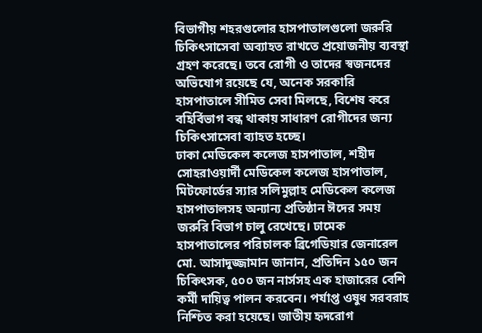বিভাগীয় শহরগুলোর হাসপাতালগুলো জরুরি চিকিৎসাসেবা অব্যাহত রাখতে প্রয়োজনীয় ব্যবস্থা গ্রহণ করেছে। তবে রোগী ও তাদের স্বজনদের অভিযোগ রয়েছে যে, অনেক সরকারি হাসপাতালে সীমিত সেবা মিলছে, বিশেষ করে বহির্বিভাগ বন্ধ থাকায় সাধারণ রোগীদের জন্য চিকিৎসাসেবা ব্যাহত হচ্ছে।
ঢাকা মেডিকেল কলেজ হাসপাতাল, শহীদ সোহরাওয়ার্দী মেডিকেল কলেজ হাসপাতাল, মিটফোর্ডের স্যার সলিমুল্লাহ মেডিকেল কলেজ হাসপাতালসহ অন্যান্য প্রতিষ্ঠান ঈদের সময় জরুরি বিভাগ চালু রেখেছে। ঢামেক হাসপাতালের পরিচালক ব্রিগেডিয়ার জেনারেল মো. আসাদুজ্জামান জানান, প্রতিদিন ১৫০ জন চিকিৎসক, ৫০০ জন নার্সসহ এক হাজারের বেশি কর্মী দায়িত্ব পালন করবেন। পর্যাপ্ত ওষুধ সরবরাহ নিশ্চিত করা হয়েছে। জাতীয় হৃদরোগ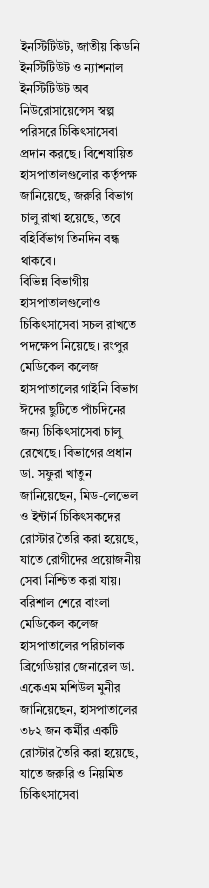ইনস্টিটিউট, জাতীয় কিডনি ইনস্টিটিউট ও ন্যাশনাল ইনস্টিটিউট অব নিউরোসায়েন্সেস স্বল্প পরিসরে চিকিৎসাসেবা প্রদান করছে। বিশেষায়িত হাসপাতালগুলোর কর্তৃপক্ষ জানিয়েছে, জরুরি বিভাগ চালু রাখা হয়েছে, তবে বহির্বিভাগ তিনদিন বন্ধ থাকবে।
বিভিন্ন বিভাগীয় হাসপাতালগুলোও চিকিৎসাসেবা সচল রাখতে পদক্ষেপ নিয়েছে। রংপুর মেডিকেল কলেজ হাসপাতালের গাইনি বিভাগ ঈদের ছুটিতে পাঁচদিনের জন্য চিকিৎসাসেবা চালু রেখেছে। বিভাগের প্রধান ডা. সফুরা খাতুন জানিয়েছেন, মিড-লেভেল ও ইন্টার্ন চিকিৎসকদের রোস্টার তৈরি করা হয়েছে, যাতে রোগীদের প্রয়োজনীয় সেবা নিশ্চিত করা যায়। বরিশাল শেরে বাংলা মেডিকেল কলেজ হাসপাতালের পরিচালক ব্রিগেডিয়ার জেনারেল ডা. একেএম মশিউল মুনীর জানিয়েছেন, হাসপাতালের ৩৮২ জন কর্মীর একটি রোস্টার তৈরি করা হয়েছে, যাতে জরুরি ও নিয়মিত চিকিৎসাসেবা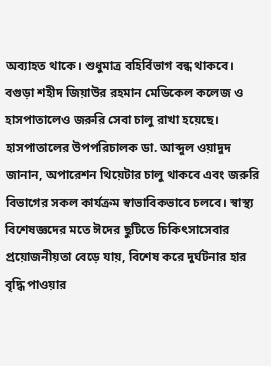অব্যাহত থাকে। শুধুমাত্র বহির্বিভাগ বন্ধ থাকবে।
বগুড়া শহীদ জিয়াউর রহমান মেডিকেল কলেজ ও হাসপাতালেও জরুরি সেবা চালু রাখা হয়েছে। হাসপাতালের উপপরিচালক ডা. আব্দুল ওয়াদুদ জানান, অপারেশন থিয়েটার চালু থাকবে এবং জরুরি বিভাগের সকল কার্যক্রম স্বাভাবিকভাবে চলবে। স্বাস্থ্য বিশেষজ্ঞদের মতে ঈদের ছুটিতে চিকিৎসাসেবার প্রয়োজনীয়তা বেড়ে যায়, বিশেষ করে দুর্ঘটনার হার বৃদ্ধি পাওয়ার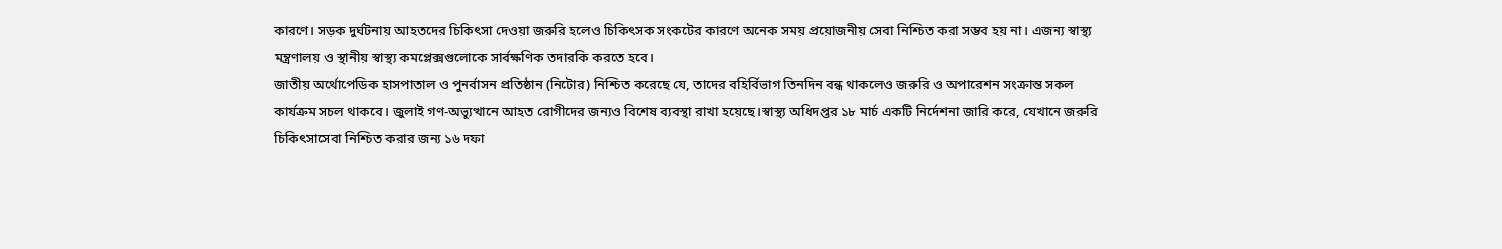কারণে। সড়ক দুর্ঘটনায় আহতদের চিকিৎসা দেওয়া জরুরি হলেও চিকিৎসক সংকটের কারণে অনেক সময় প্রয়োজনীয় সেবা নিশ্চিত করা সম্ভব হয় না। এজন্য স্বাস্থ্য মন্ত্রণালয় ও স্থানীয় স্বাস্থ্য কমপ্লেক্সগুলোকে সার্বক্ষণিক তদারকি করতে হবে।
জাতীয় অর্থোপেডিক হাসপাতাল ও পুনর্বাসন প্রতিষ্ঠান (নিটোর) নিশ্চিত করেছে যে, তাদের বহির্বিভাগ তিনদিন বন্ধ থাকলেও জরুরি ও অপারেশন সংক্রান্ত সকল কার্যক্রম সচল থাকবে। জুলাই গণ-অভ্যুত্থানে আহত রোগীদের জন্যও বিশেষ ব্যবস্থা রাখা হয়েছে।স্বাস্থ্য অধিদপ্তর ১৮ মার্চ একটি নির্দেশনা জারি করে, যেখানে জরুরি চিকিৎসাসেবা নিশ্চিত করার জন্য ১৬ দফা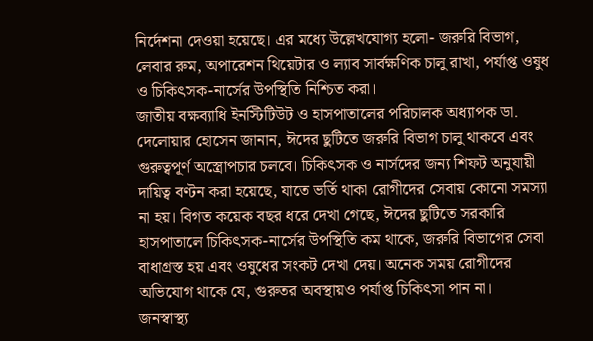নির্দেশনা দেওয়া হয়েছে। এর মধ্যে উল্লেখযোগ্য হলো- জরুরি বিভাগ, লেবার রুম, অপারেশন থিয়েটার ও ল্যাব সার্বক্ষণিক চালু রাখা, পর্যাপ্ত ওষুধ ও চিকিৎসক-নার্সের উপস্থিতি নিশ্চিত করা।
জাতীয় বক্ষব্যাধি ইনস্টিটিউট ও হাসপাতালের পরিচালক অধ্যাপক ডা. দেলোয়ার হোসেন জানান, ঈদের ছুটিতে জরুরি বিভাগ চালু থাকবে এবং গুরুত্বপূর্ণ অস্ত্রোপচার চলবে। চিকিৎসক ও নার্সদের জন্য শিফট অনুযায়ী দায়িত্ব বণ্টন করা হয়েছে, যাতে ভর্তি থাকা রোগীদের সেবায় কোনো সমস্যা না হয়। বিগত কয়েক বছর ধরে দেখা গেছে, ঈদের ছুটিতে সরকারি হাসপাতালে চিকিৎসক-নার্সের উপস্থিতি কম থাকে, জরুরি বিভাগের সেবা বাধাগ্রস্ত হয় এবং ওষুধের সংকট দেখা দেয়। অনেক সময় রোগীদের অভিযোগ থাকে যে, গুরুতর অবস্থায়ও পর্যাপ্ত চিকিৎসা পান না।
জনস্বাস্থ্য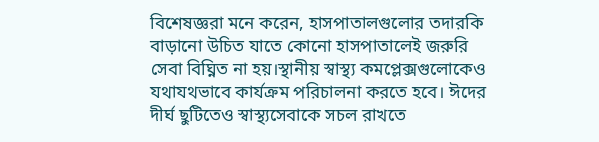বিশেষজ্ঞরা মনে করেন, হাসপাতালগুলোর তদারকি বাড়ানো উচিত যাতে কোনো হাসপাতালেই জরুরি সেবা বিঘ্নিত না হয়।স্থানীয় স্বাস্থ্য কমপ্লেক্সগুলোকেও যথাযথভাবে কার্যক্রম পরিচালনা করতে হবে। ঈদের দীর্ঘ ছুটিতেও স্বাস্থ্যসেবাকে সচল রাখতে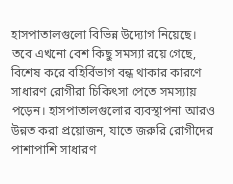হাসপাতালগুলো বিভিন্ন উদ্যোগ নিয়েছে। তবে এখনো বেশ কিছু সমস্যা রয়ে গেছে, বিশেষ করে বহির্বিভাগ বন্ধ থাকার কারণে সাধারণ রোগীরা চিকিৎসা পেতে সমস্যায় পড়েন। হাসপাতালগুলোর ব্যবস্থাপনা আরও উন্নত করা প্রয়োজন, যাতে জরুরি রোগীদের পাশাপাশি সাধারণ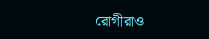রোগীরাও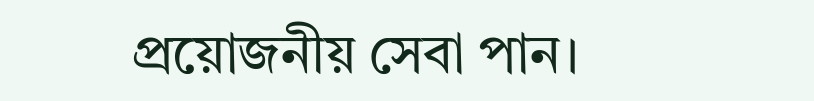প্রয়োজনীয় সেবা পান।